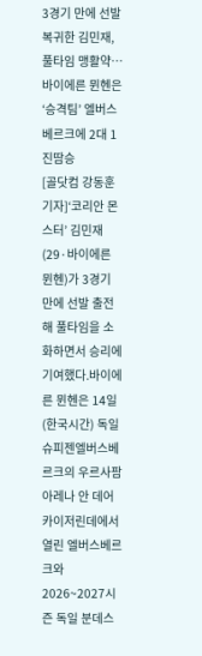3경기 만에 선발 복귀한 김민재, 풀타임 맹활약…바이에른 뮌헨은 ‘승격팀’ 엘버스베르크에 2대 1 진땀승
[골닷컴 강동훈 기자]‘코리안 몬스터’ 김민재(29·바이에른 뮌헨)가 3경기 만에 선발 출전해 풀타임을 소화하면서 승리에 기여했다.바이에른 뮌헨은 14일(한국시간) 독일 슈피젠엘버스베르크의 우르사팜 아레나 안 데어 카이저린데에서 열린 엘버스베르크와 2026~2027시즌 독일 분데스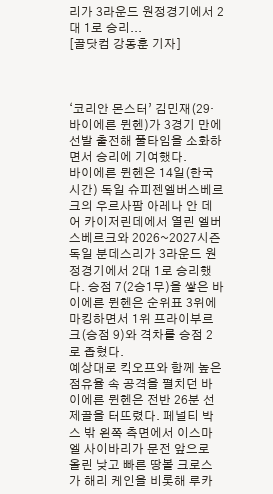리가 3라운드 원정경기에서 2대 1로 승리...
[골닷컴 강동훈 기자]



‘코리안 몬스터’ 김민재(29·바이에른 뮌헨)가 3경기 만에 선발 출전해 풀타임을 소화하면서 승리에 기여했다.
바이에른 뮌헨은 14일(한국시간) 독일 슈피젠엘버스베르크의 우르사팜 아레나 안 데어 카이저린데에서 열린 엘버스베르크와 2026~2027시즌 독일 분데스리가 3라운드 원정경기에서 2대 1로 승리했다. 승점 7(2승1무)을 쌓은 바이에른 뮌헨은 순위표 3위에 마킹하면서 1위 프라이부르크(승점 9)와 격차를 승점 2로 좁혔다.
예상대로 킥오프와 함께 높은 점유율 속 공격을 펼치던 바이에른 뮌헨은 전반 26분 선제골을 터뜨렸다. 페널티 박스 밖 왼쪽 측면에서 이스마엘 사이바리가 문전 앞으로 올린 낮고 빠른 땅볼 크로스가 해리 케인을 비롯해 루카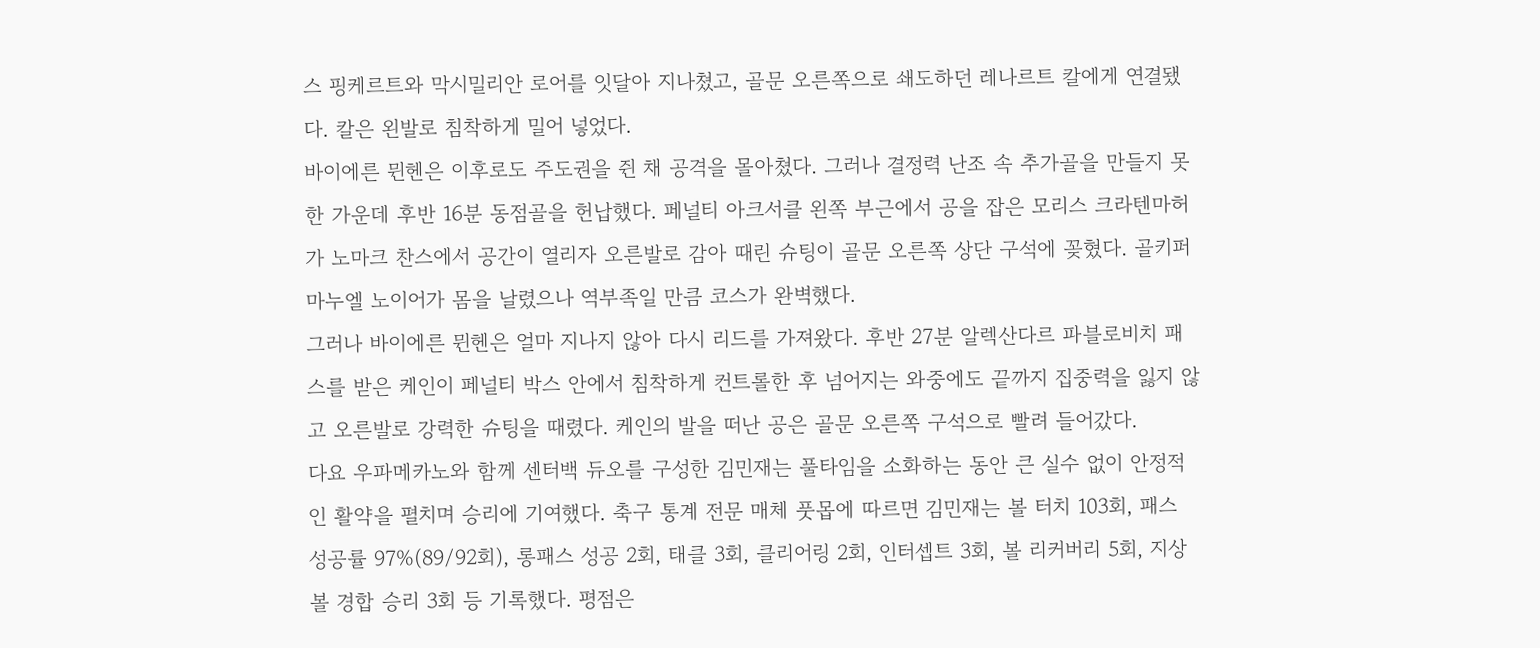스 핑케르트와 막시밀리안 로어를 잇달아 지나쳤고, 골문 오른쪽으로 쇄도하던 레나르트 칼에게 연결됐다. 칼은 왼발로 침착하게 밀어 넣었다.
바이에른 뮌헨은 이후로도 주도권을 쥔 채 공격을 몰아쳤다. 그러나 결정력 난조 속 추가골을 만들지 못한 가운데 후반 16분 동점골을 헌납했다. 페널티 아크서클 왼쪽 부근에서 공을 잡은 모리스 크라텐마허가 노마크 찬스에서 공간이 열리자 오른발로 감아 때린 슈팅이 골문 오른쪽 상단 구석에 꽂혔다. 골키퍼 마누엘 노이어가 몸을 날렸으나 역부족일 만큼 코스가 완벽했다.
그러나 바이에른 뮌헨은 얼마 지나지 않아 다시 리드를 가져왔다. 후반 27분 알렉산다르 파블로비치 패스를 받은 케인이 페널티 박스 안에서 침착하게 컨트롤한 후 넘어지는 와중에도 끝까지 집중력을 잃지 않고 오른발로 강력한 슈팅을 때렸다. 케인의 발을 떠난 공은 골문 오른쪽 구석으로 빨려 들어갔다.
다요 우파메카노와 함께 센터백 듀오를 구성한 김민재는 풀타임을 소화하는 동안 큰 실수 없이 안정적인 활약을 펼치며 승리에 기여했다. 축구 통계 전문 매체 풋몹에 따르면 김민재는 볼 터치 103회, 패스 성공률 97%(89/92회), 롱패스 성공 2회, 태클 3회, 클리어링 2회, 인터셉트 3회, 볼 리커버리 5회, 지상볼 경합 승리 3회 등 기록했다. 평점은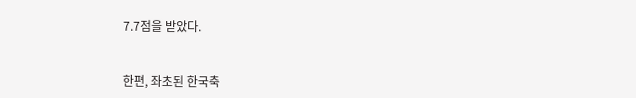7.7점을 받았다.


한편, 좌초된 한국축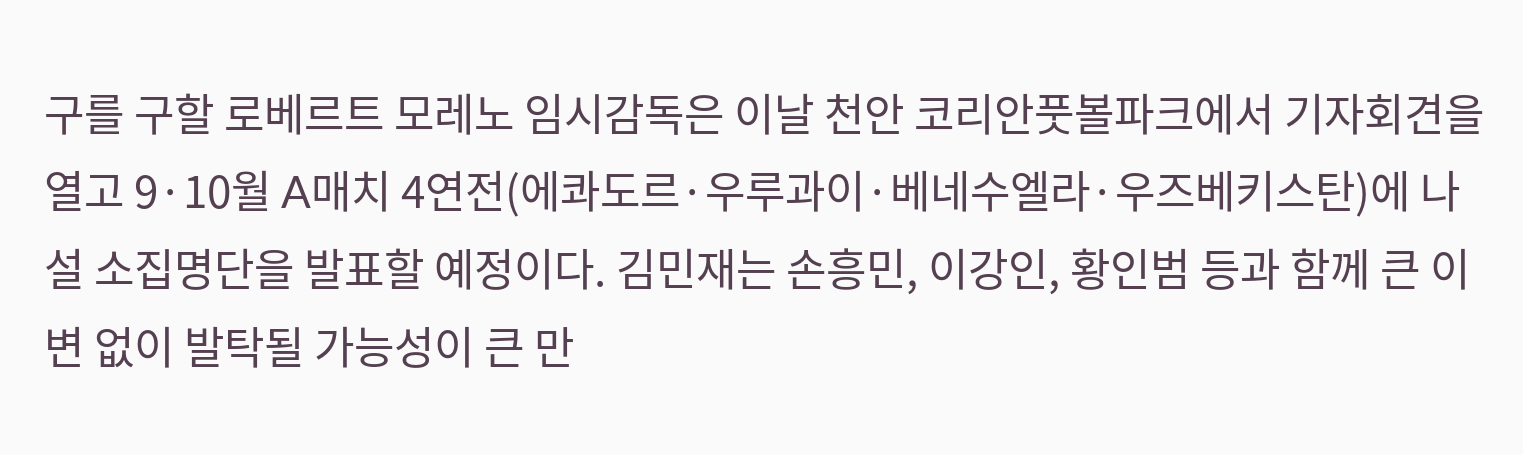구를 구할 로베르트 모레노 임시감독은 이날 천안 코리안풋볼파크에서 기자회견을 열고 9·10월 A매치 4연전(에콰도르·우루과이·베네수엘라·우즈베키스탄)에 나설 소집명단을 발표할 예정이다. 김민재는 손흥민, 이강인, 황인범 등과 함께 큰 이변 없이 발탁될 가능성이 큰 만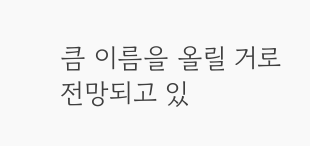큼 이름을 올릴 거로 전망되고 있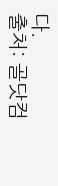다.
출처: 골닷컴